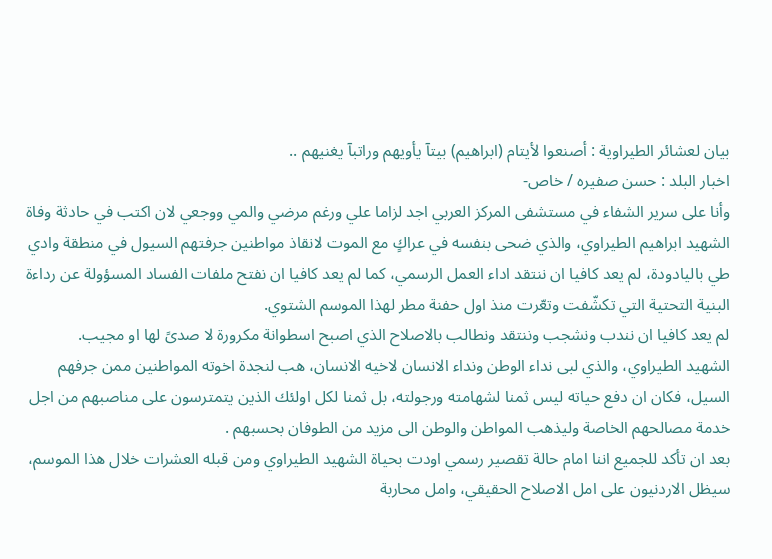بيان لعشائر الطيراوية : أصنعوا لأيتام (ابراهيم) بيتآ يأويهم وراتبآ يغنيهم ..
اخبار البلد : حسن صفيره / خاص-
وأنا على سرير الشفاء في مستشفى المركز العربي اجد لزاما علي ورغم مرضي والمي ووجعي لان اكتب في حادثة وفاة الشهيد ابراهيم الطيراوي، والذي ضحى بنفسه في عراكٍ مع الموت لانقاذ مواطنين جرفتهم السيول في منطقة وادي طي باليادودة، لم يعد كافيا ان ننتقد اداء العمل الرسمي، كما لم يعد كافيا ان نفتح ملفات الفساد المسؤولة عن رداءة البنية التحتية التي تكشّفت وتعّرت منذ اول حفنة مطر لهذا الموسم الشتوي.
لم يعد كافيا ان نندب ونشجب وننتقد ونطالب بالاصلاح الذي اصبح اسطوانة مكرورة لا صدىً لها او مجيب.
الشهيد الطيراوي، والذي لبى نداء الوطن ونداء الانسان لاخيه الانسان، هب لنجدة اخوته المواطنين ممن جرفهم السيل، فكان ان دفع حياته ليس ثمنا لشهامته ورجولته، بل ثمنا لكل اولئك الذين يتمترسون على مناصبهم من اجل خدمة مصالحهم الخاصة وليذهب المواطن والوطن الى مزيد من الطوفان بحسبهم .
بعد ان تأكد للجميع اننا امام حالة تقصير رسمي اودت بحياة الشهيد الطيراوي ومن قبله العشرات خلال هذا الموسم، سيظل الاردنيون على امل الاصلاح الحقيقي، وامل محاربة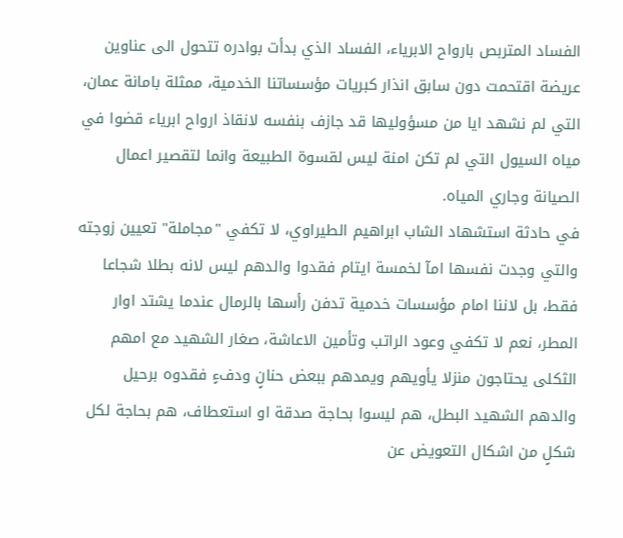الفساد المتربص بارواح الابرياء، الفساد الذي بدأت بوادره تتحول الى عناوين عريضة اقتحمت دون سابق انذار كبريات مؤسساتنا الخدمية، ممثلة بامانة عمان، التي لم نشهد ايا من مسؤوليها قد جازف بنفسه لانقاذ ارواح ابرياء قضوا في مياه السيول التي لم تكن امنة ليس لقسوة الطبيعة وانما لتقصير اعمال الصيانة وجاري المياه.
في حادثة استشهاد الشاب ابراهيم الطيراوي، لا تكفي "مجاملة" تعيين زوجته والتي وجدت نفسها امآ لخمسة ايتام فقدوا والدهم ليس لانه بطلا شجاعا فقط، بل لاننا امام مؤسسات خدمية تدفن رأسها بالرمال عندما يشتد اوار المطر، نعم لا تكفي وعود الراتب وتأمين الاعاشة، صغار الشهيد مع امهم الثكلى يحتاجون منزلا يأويهم ويمدهم ببعض حنانٍ ودفءٍ فقدوه برحيل والدهم الشهيد البطل، هم ليسوا بحاجة صدقة او استعطاف، هم بحاجة لكل شكلٍ من اشكال التعويض عن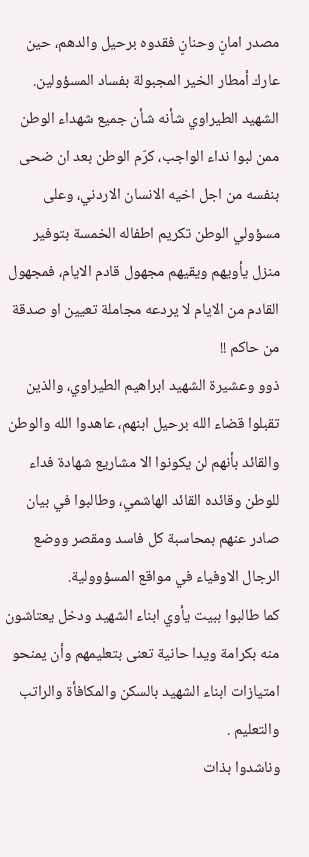مصدر امانٍ وحنانٍ فقدوه برحيل والدهم، حين عارك أمطار الخير المجبولة بفساد المسؤولين.
الشهيد الطيراوي شأنه شأن جميع شهداء الوطن ممن لبوا نداء الواجب، كرّم الوطن بعد ان ضحى بنفسه من اجل اخيه الانسان الاردني، وعلى مسؤولي الوطن تكريم اطفاله الخمسة بتوفير منزل يأويهم ويقيهم مجهول قادم الايام، فمجهول القادم من الايام لا يردعه مجاملة تعيين او صدقة من حاكم !!
ذوو وعشيرة الشهيد ابراهيم الطيراوي، والذين تقبلوا قضاء الله برحيل ابنهم، عاهدوا الله والوطن والقائد بأنهم لن يكونوا الا مشاريع شهادة فداء للوطن وقائده القائد الهاشمي، وطالبوا في بيان صادر عنهم بمحاسبة كل فاسد ومقصر ووضع الرجال الاوفياء في مواقع المسؤوولية.
كما طالبوا ببيت يأوي ابناء الشهيد ودخل يعتاشون منه بكرامة ويدا حانية تعنى بتعليمهم وأن يمنحو امتيازات ابناء الشهيد بالسكن والمكافأة والراتب والتعليم .
وناشدوا بذات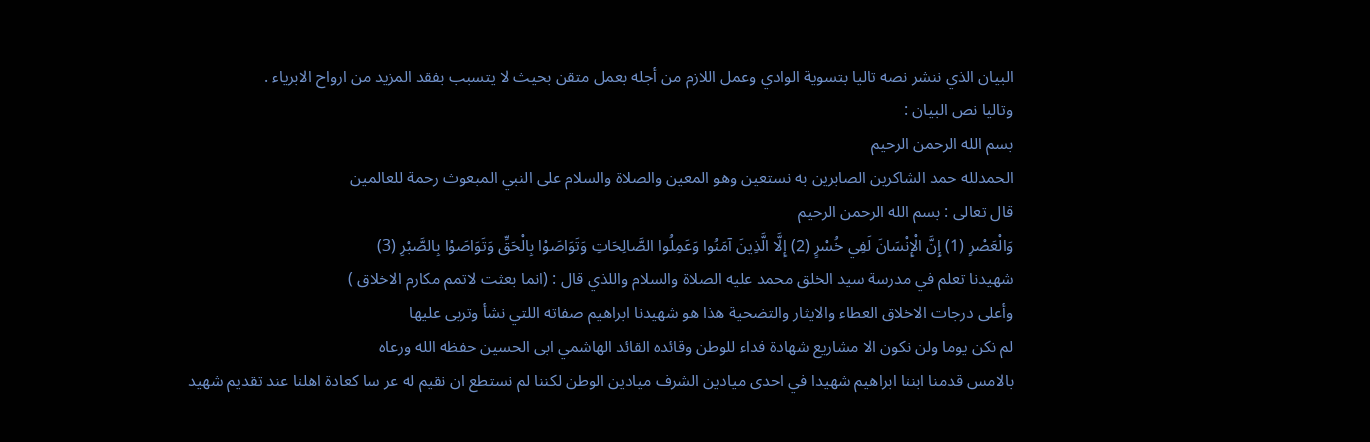البيان الذي ننشر نصه تاليا بتسوية الوادي وعمل اللازم من أجله بعمل متقن بحيث لا يتسبب بفقد المزيد من ارواح الابرياء .
وتاليا نص البيان :
بسم الله الرحمن الرحيم
الحمدلله حمد الشاكرين الصابرين به نستعين وهو المعين والصلاة والسلام على النبي المبعوث رحمة للعالمين
قال تعالى : بسم الله الرحمن الرحيم
وَالْعَصْرِ (1) إِنَّ الْإِنْسَانَ لَفِي خُسْرٍ (2) إِلَّا الَّذِينَ آمَنُوا وَعَمِلُوا الصَّالِحَاتِ وَتَوَاصَوْا بِالْحَقِّ وَتَوَاصَوْا بِالصَّبْرِ (3)
شهيدنا تعلم في مدرسة سيد الخلق محمد عليه الصلاة والسلام واللذي قال : (انما بعثت لاتمم مكارم الاخلاق )
وأعلى درجات الاخلاق العطاء والايثار والتضحية هذا هو شهيدنا ابراهيم صفاته اللتي نشأ وتربى عليها
لم نكن يوما ولن نكون الا مشاريع شهادة فداء للوطن وقائده القائد الهاشمي ابى الحسين حفظه الله ورعاه
بالامس قدمنا ابننا ابراهيم شهيدا في احدى ميادين الشرف ميادين الوطن لكننا لم نستطع ان نقيم له عر سا كعادة اهلنا عند تقديم شهيد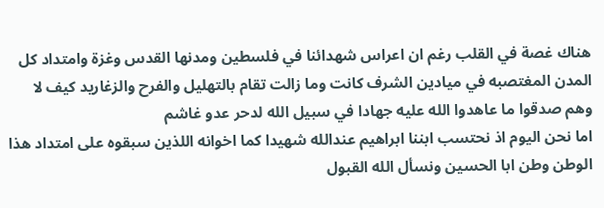هناك غصة في القلب رغم ان اعراس شهدائنا في فلسطين ومدنها القدس وغزة وامتداد كل المدن المغتصبه في ميادين الشرف كانت وما زالت تقام بالتهليل والفرح والزغاريد كيف لا وهم صدقوا ما عاهدوا الله عليه جهادا في سبيل الله لدحر عدو غاشم
اما نحن اليوم اذ نحتسب ابننا ابراهيم عندالله شهيدا كما اخوانه اللذين سبقوه على امتداد هذا الوطن وطن ابا الحسين ونسأل الله القبول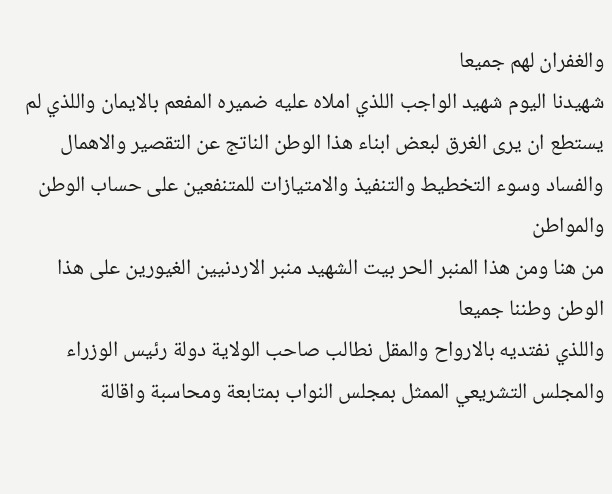والغفران لهم جميعا
شهيدنا اليوم شهيد الواجب اللذي املاه عليه ضميره المفعم بالايمان واللذي لم يستطع ان يرى الغرق لبعض ابناء هذا الوطن الناتج عن التقصير والاهمال والفساد وسوء التخطيط والتنفيذ والامتيازات للمتنفعين على حساب الوطن والمواطن
من هنا ومن هذا المنبر الحر بيت الشهيد منبر الاردنيين الغيورين على هذا الوطن وطننا جميعا
واللذي نفتديه بالارواح والمقل نطالب صاحب الولاية دولة رئيس الوزراء والمجلس التشريعي الممثل بمجلس النواب بمتابعة ومحاسبة واقالة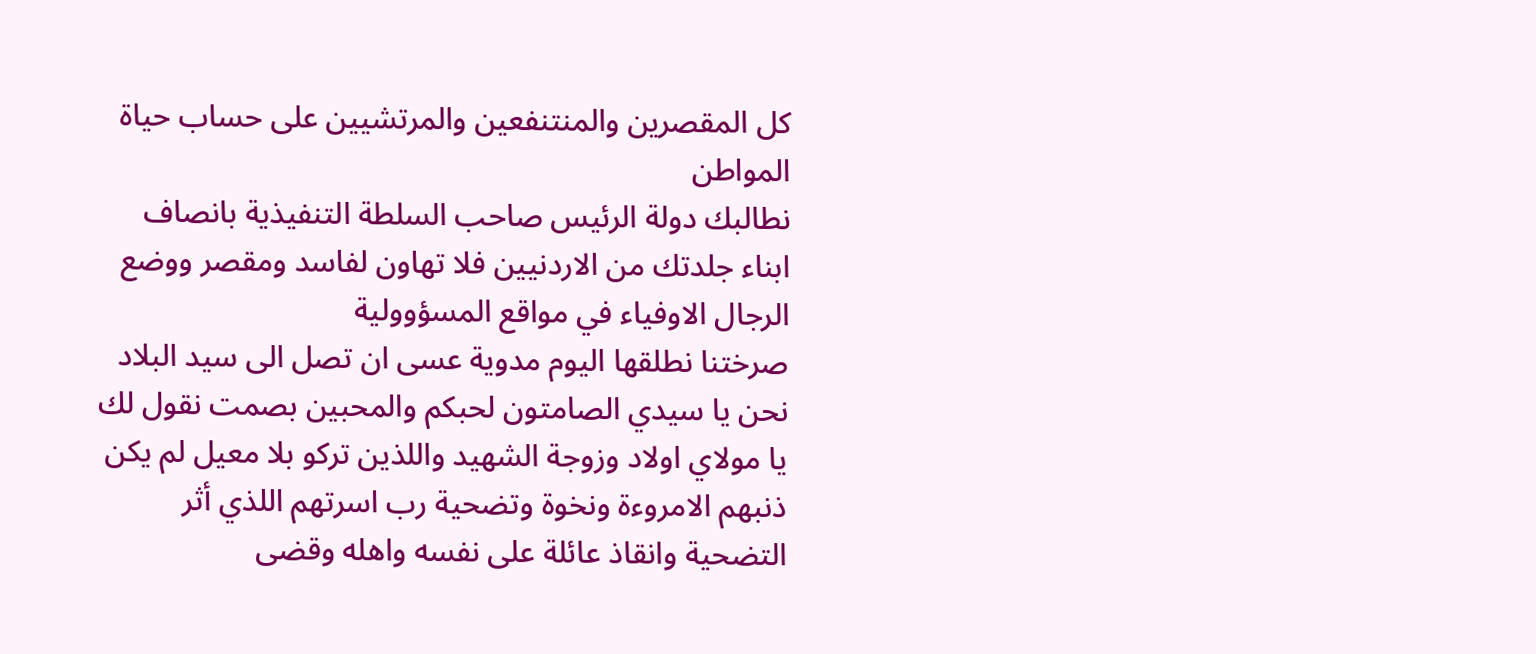كل المقصرين والمنتنفعين والمرتشيين على حساب حياة المواطن
نطالبك دولة الرئيس صاحب السلطة التنفيذية بانصاف ابناء جلدتك من الاردنيين فلا تهاون لفاسد ومقصر ووضع الرجال الاوفياء في مواقع المسؤوولية
صرختنا نطلقها اليوم مدوية عسى ان تصل الى سيد البلاد
نحن يا سيدي الصامتون لحبكم والمحبين بصمت نقول لك يا مولاي اولاد وزوجة الشهيد واللذين تركو بلا معيل لم يكن ذنبهم الامروءة ونخوة وتضحية رب اسرتهم اللذي أثر التضحية وانقاذ عائلة على نفسه واهله وقضى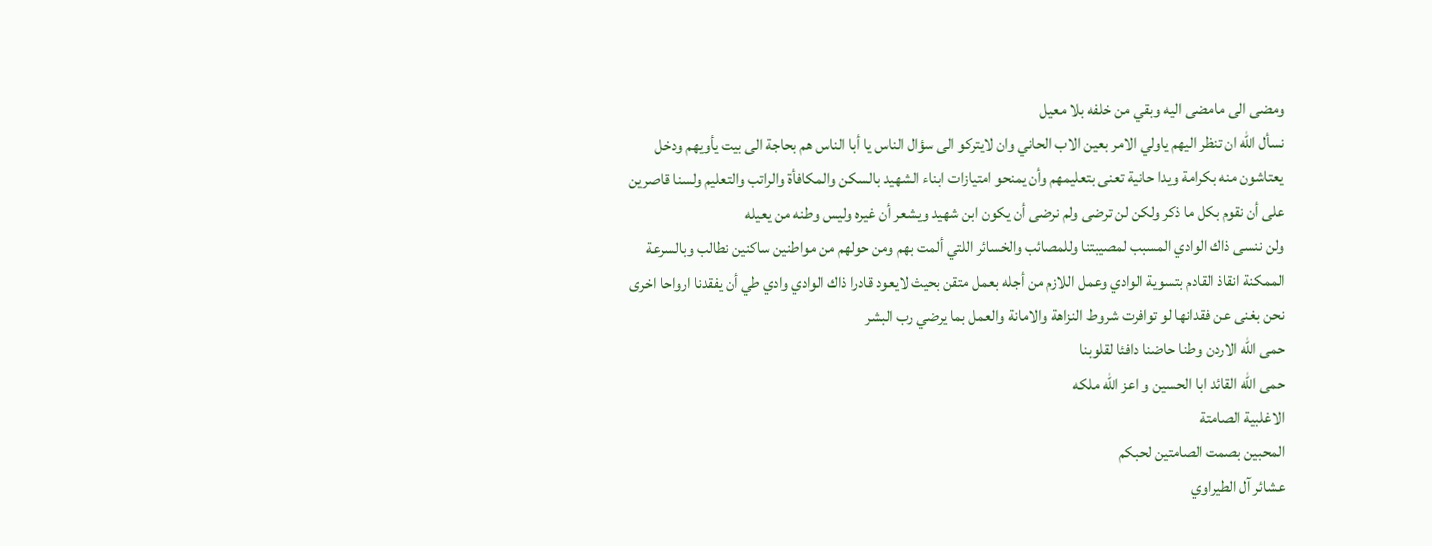ومضى الى مامضى اليه وبقي من خلفه بلا معيل
نسأل الله ان تنظر اليهم ياولي الامر بعين الاب الحاني وان لايتركو الى سؤال الناس يا أبا الناس هم بحاجة الى بيت يأويهم ودخل يعتاشون منه بكرامة ويدا حانية تعنى بتعليمهم وأن يمنحو امتيازات ابناء الشهيد بالسكن والمكافأة والراتب والتعليم ولسنا قاصرين على أن نقوم بكل ما ذكر ولكن لن ترضى ولم نرضى أن يكون ابن شهيد ويشعر أن غيره وليس وطنه من يعيله
ولن ننسى ذاك الوادي المسبب لمصيبتنا وللمصائب والخسائر اللتي ألمت بهم ومن حولهم من مواطنين ساكنين نطالب وبالسرعة الممكنة انقاذ القادم بتسوية الوادي وعمل اللازم من أجله بعمل متقن بحيث لايعود قادرا ذاك الوادي وادي طي أن يفقدنا ارواحا اخرى نحن بغنى عن فقدانها لو توافرت شروط النزاهة والامانة والعمل بما يرضي رب البشر
حمى الله الاردن وطنا حاضنا دافئا لقلوبنا
حمى الله القائد ابا الحسين و اعز الله ملكه
الاغلبية الصامتة
المحبين بصمت الصامتين لحبكم
عشائر آل الطيراوي